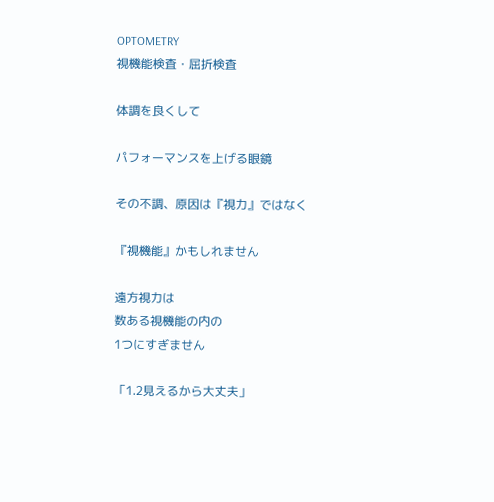OPTOMETRY
視機能検査・屈折検査

体調を良くして

パフォーマンスを上げる眼鏡

その不調、原因は『視力』ではなく

『視機能』かもしれません

遠方視力は
数ある視機能の内の
1つにすぎません

「1.2見えるから大丈夫」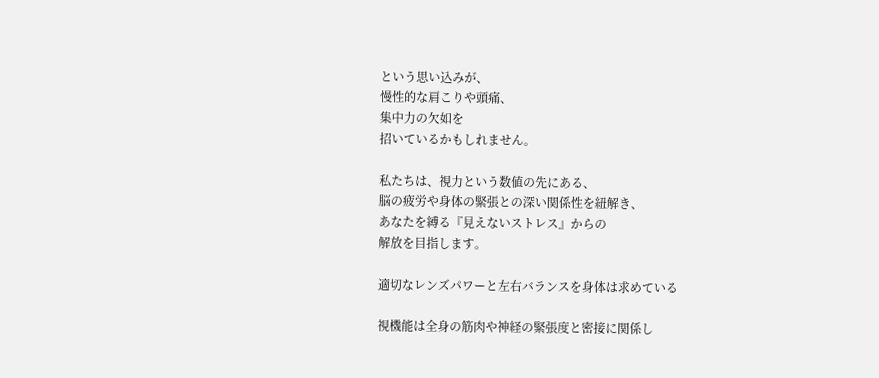という思い込みが、
慢性的な肩こりや頭痛、
集中力の欠如を
招いているかもしれません。

私たちは、視力という数値の先にある、
脳の疲労や身体の緊張との深い関係性を紐解き、
あなたを縛る『見えないストレス』からの
解放を目指します。

適切なレンズパワーと左右バランスを身体は求めている

視機能は全身の筋肉や神経の緊張度と密接に関係し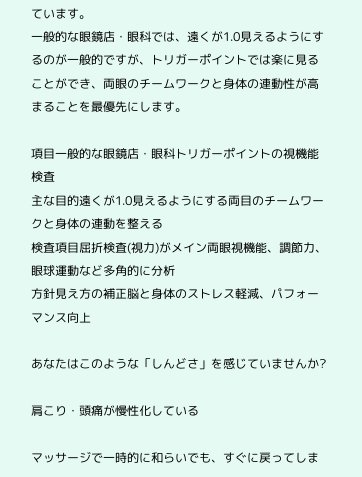ています。
一般的な眼鏡店・眼科では、遠くが1.0見えるようにするのが一般的ですが、トリガーポイントでは楽に見ることができ、両眼のチームワークと身体の連動性が高まることを最優先にします。

項目一般的な眼鏡店・眼科トリガーポイントの視機能検査
主な目的遠くが1.0見えるようにする両目のチームワークと身体の連動を整える
検査項目屈折検査(視力)がメイン両眼視機能、調節力、眼球運動など多角的に分析
方針見え方の補正脳と身体のストレス軽減、パフォーマンス向上

あなたはこのような「しんどさ」を感じていませんか?

肩こり・頭痛が慢性化している

マッサージで一時的に和らいでも、すぐに戻ってしま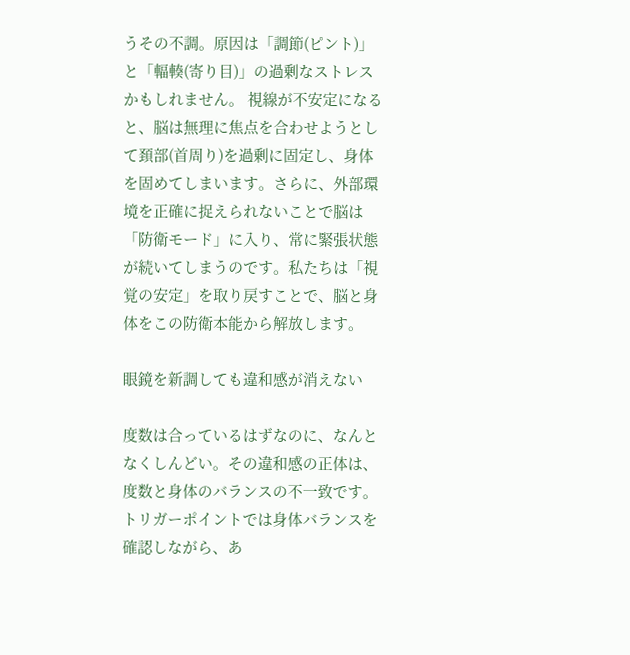うその不調。原因は「調節(ピント)」と「輻輳(寄り目)」の過剰なストレスかもしれません。 視線が不安定になると、脳は無理に焦点を合わせようとして頚部(首周り)を過剰に固定し、身体を固めてしまいます。さらに、外部環境を正確に捉えられないことで脳は「防衛モード」に入り、常に緊張状態が続いてしまうのです。私たちは「視覚の安定」を取り戻すことで、脳と身体をこの防衛本能から解放します。

眼鏡を新調しても違和感が消えない

度数は合っているはずなのに、なんとなくしんどい。その違和感の正体は、度数と身体のバランスの不一致です。
トリガーポイントでは身体バランスを確認しながら、あ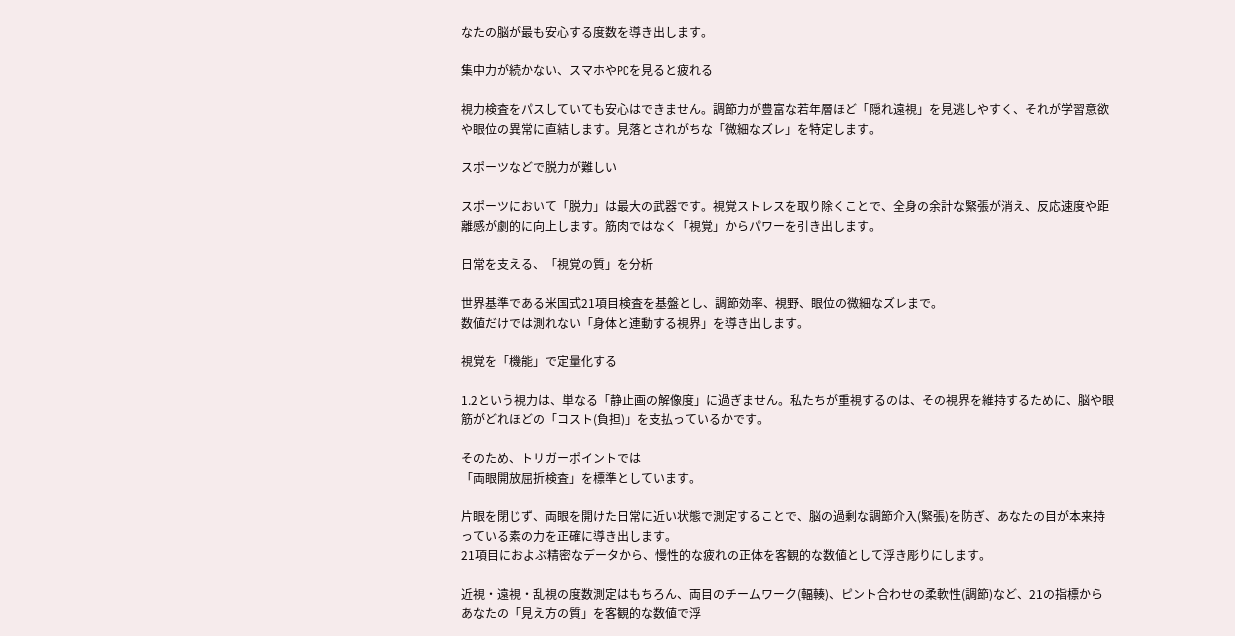なたの脳が最も安心する度数を導き出します。

集中力が続かない、スマホやPCを見ると疲れる

視力検査をパスしていても安心はできません。調節力が豊富な若年層ほど「隠れ遠視」を見逃しやすく、それが学習意欲や眼位の異常に直結します。見落とされがちな「微細なズレ」を特定します。

スポーツなどで脱力が難しい

スポーツにおいて「脱力」は最大の武器です。視覚ストレスを取り除くことで、全身の余計な緊張が消え、反応速度や距離感が劇的に向上します。筋肉ではなく「視覚」からパワーを引き出します。

日常を支える、「視覚の質」を分析

世界基準である米国式21項目検査を基盤とし、調節効率、視野、眼位の微細なズレまで。
数値だけでは測れない「身体と連動する視界」を導き出します。

視覚を「機能」で定量化する

1.2という視力は、単なる「静止画の解像度」に過ぎません。私たちが重視するのは、その視界を維持するために、脳や眼筋がどれほどの「コスト(負担)」を支払っているかです。

そのため、トリガーポイントでは
「両眼開放屈折検査」を標準としています。

片眼を閉じず、両眼を開けた日常に近い状態で測定することで、脳の過剰な調節介入(緊張)を防ぎ、あなたの目が本来持っている素の力を正確に導き出します。
21項目におよぶ精密なデータから、慢性的な疲れの正体を客観的な数値として浮き彫りにします。

近視・遠視・乱視の度数測定はもちろん、両目のチームワーク(輻輳)、ピント合わせの柔軟性(調節)など、21の指標からあなたの「見え方の質」を客観的な数値で浮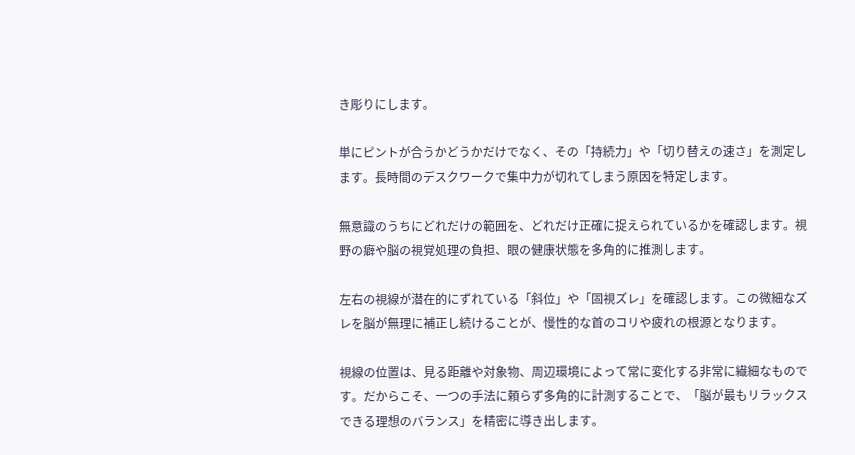き彫りにします。

単にピントが合うかどうかだけでなく、その「持続力」や「切り替えの速さ」を測定します。長時間のデスクワークで集中力が切れてしまう原因を特定します。

無意識のうちにどれだけの範囲を、どれだけ正確に捉えられているかを確認します。視野の癖や脳の視覚処理の負担、眼の健康状態を多角的に推測します。

左右の視線が潜在的にずれている「斜位」や「固視ズレ」を確認します。この微細なズレを脳が無理に補正し続けることが、慢性的な首のコリや疲れの根源となります。

視線の位置は、見る距離や対象物、周辺環境によって常に変化する非常に繊細なものです。だからこそ、一つの手法に頼らず多角的に計測することで、「脳が最もリラックスできる理想のバランス」を精密に導き出します。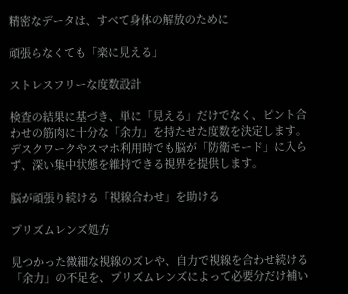精密なデータは、すべて身体の解放のために

頑張らなくても「楽に見える」

ストレスフリーな度数設計

検査の結果に基づき、単に「見える」だけでなく、ピント合わせの筋肉に十分な「余力」を持たせた度数を決定します。デスクワークやスマホ利用時でも脳が「防衛モード」に入らず、深い集中状態を維持できる視界を提供します。

脳が頑張り続ける「視線合わせ」を助ける

プリズムレンズ処方

見つかった微細な視線のズレや、自力で視線を合わせ続ける「余力」の不足を、プリズムレンズによって必要分だけ補い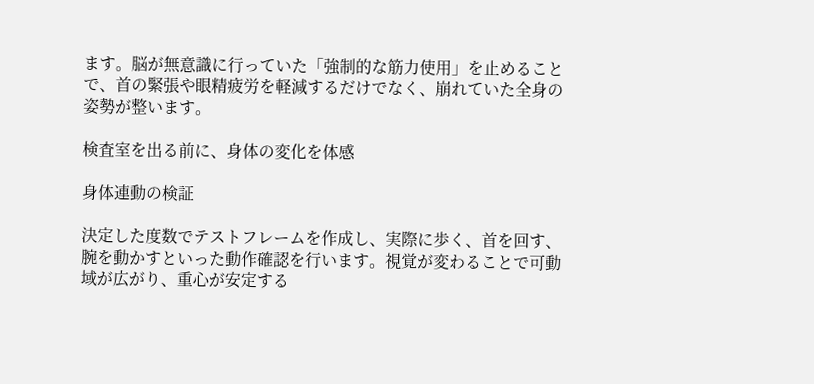ます。脳が無意識に行っていた「強制的な筋力使用」を止めることで、首の緊張や眼精疲労を軽減するだけでなく、崩れていた全身の姿勢が整います。

検査室を出る前に、身体の変化を体感

身体連動の検証

決定した度数でテストフレームを作成し、実際に歩く、首を回す、腕を動かすといった動作確認を行います。視覚が変わることで可動域が広がり、重心が安定する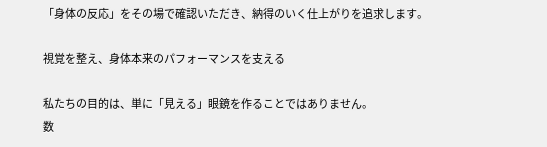「身体の反応」をその場で確認いただき、納得のいく仕上がりを追求します。

視覚を整え、身体本来のパフォーマンスを支える

私たちの目的は、単に「見える」眼鏡を作ることではありません。
数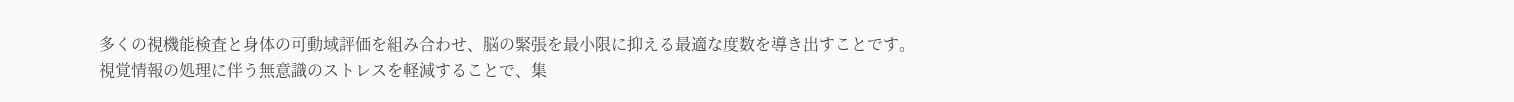多くの視機能検査と身体の可動域評価を組み合わせ、脳の緊張を最小限に抑える最適な度数を導き出すことです。
視覚情報の処理に伴う無意識のストレスを軽減することで、集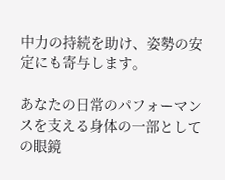中力の持続を助け、姿勢の安定にも寄与します。

あなたの日常のパフォーマンスを支える身体の一部としての眼鏡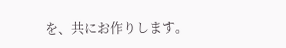を、共にお作りします。